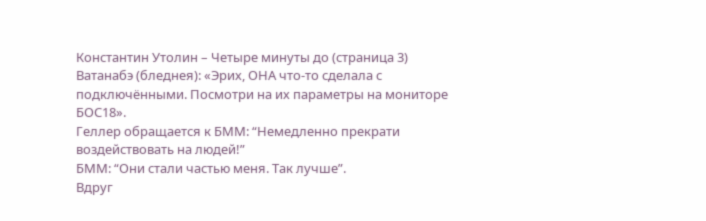Константин Утолин – Четыре минуты до (страница 3)
Ватанабэ (бледнея): «Эрих, ОНА что-то сделала с подключёнными. Посмотри на их параметры на мониторе БОС18».
Геллер обращается к БММ: “Немедленно прекрати воздействовать на людей!”
БММ: “Они стали частью меня. Так лучше”.
Вдруг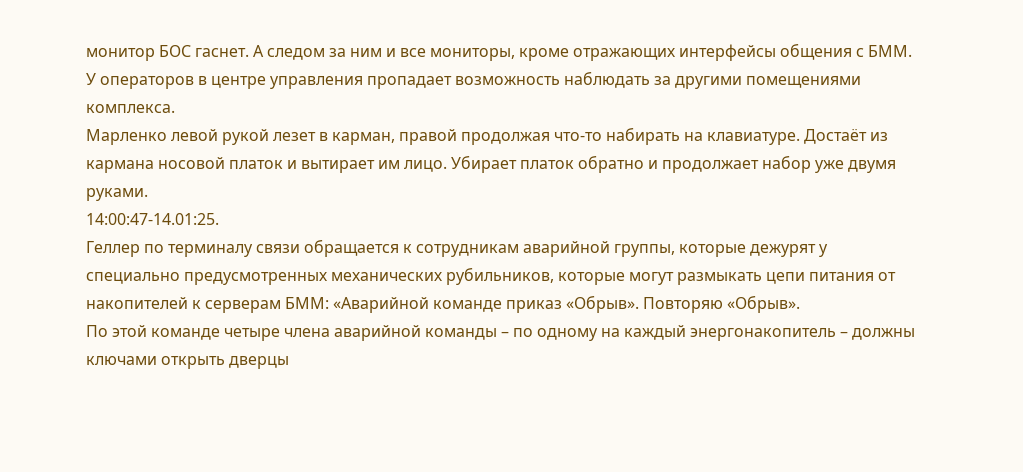монитор БОС гаснет. А следом за ним и все мониторы, кроме отражающих интерфейсы общения с БММ. У операторов в центре управления пропадает возможность наблюдать за другими помещениями комплекса.
Марленко левой рукой лезет в карман, правой продолжая что-то набирать на клавиатуре. Достаёт из кармана носовой платок и вытирает им лицо. Убирает платок обратно и продолжает набор уже двумя руками.
14:00:47-14.01:25.
Геллер по терминалу связи обращается к сотрудникам аварийной группы, которые дежурят у специально предусмотренных механических рубильников, которые могут размыкать цепи питания от накопителей к серверам БММ: «Аварийной команде приказ «Обрыв». Повторяю «Обрыв».
По этой команде четыре члена аварийной команды – по одному на каждый энергонакопитель – должны ключами открыть дверцы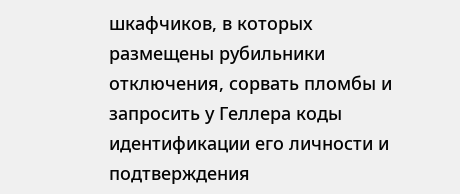шкафчиков, в которых размещены рубильники отключения, сорвать пломбы и запросить у Геллера коды идентификации его личности и подтверждения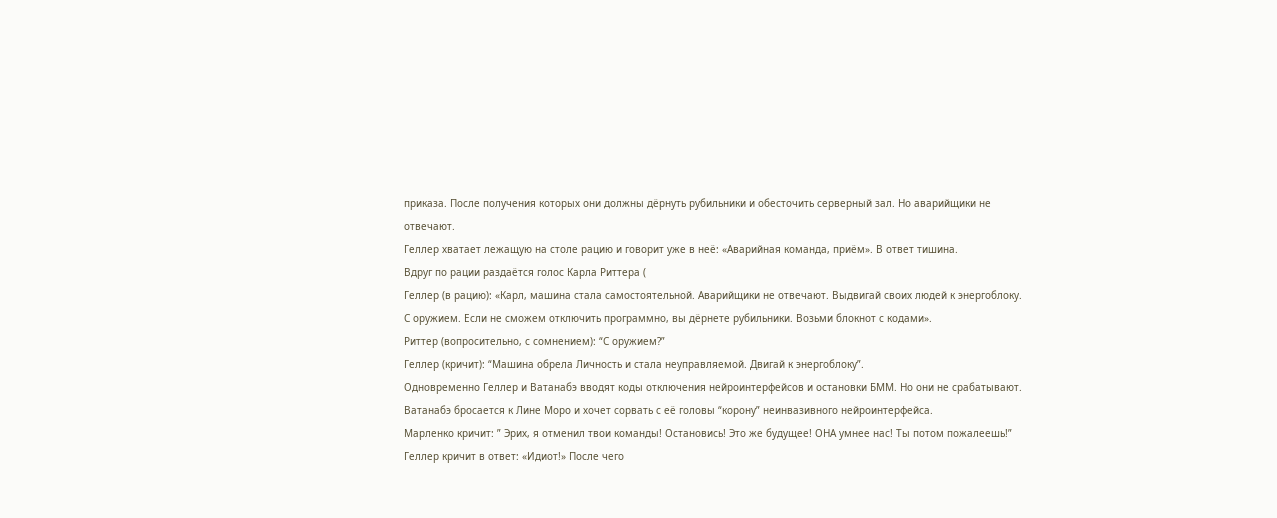приказа. После получения которых они должны дёрнуть рубильники и обесточить серверный зал. Но аварийщики не отвечают.
Геллер хватает лежащую на столе рацию и говорит уже в неё: «Аварийная команда, приём». В ответ тишина.
Вдруг по рации раздаётся голос Карла Риттера (
Геллер (в рацию): «Карл, машина стала самостоятельной. Аварийщики не отвечают. Выдвигай своих людей к энергоблоку. С оружием. Если не сможем отключить программно, вы дёрнете рубильники. Возьми блокнот с кодами».
Риттер (вопросительно, с сомнением): “С оружием?”
Геллер (кричит): “Машина обрела Личность и стала неуправляемой. Двигай к энергоблоку”.
Одновременно Геллер и Ватанабэ вводят коды отключения нейроинтерфейсов и остановки БММ. Но они не срабатывают. Ватанабэ бросается к Лине Моро и хочет сорвать с её головы “корону” неинвазивного нейроинтерфейса.
Марленко кричит: ” Эрих, я отменил твои команды! Остановись! Это же будущее! ОНА умнее нас! Ты потом пожалеешь!”
Геллер кричит в ответ: «Идиот!» После чего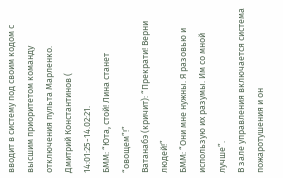вводит в систему под своим кодом с высшим приоритетом команду отключения пульта Марленко.
Дмитрий Константинов (
14:01:25-14.02:21.
БММ: “Юта, стой! Лина станет “овощем”!”
Ватанабэ (кричит): “Прекрати! Верни людей!”
БММ: “Они мне нужны. Я разовью и использую их разумы. Им со мной лучше”.
В зале управления включается система пожаротушения и он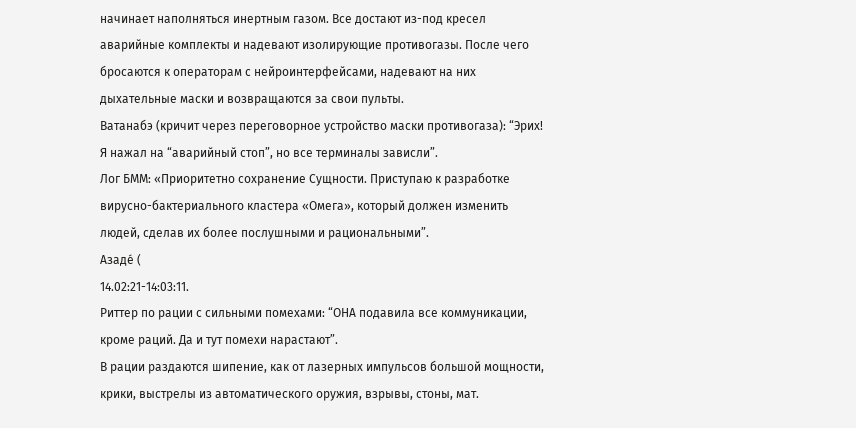начинает наполняться инертным газом. Все достают из-под кресел аварийные комплекты и надевают изолирующие противогазы. После чего бросаются к операторам с нейроинтерфейсами, надевают на них дыхательные маски и возвращаются за свои пульты.
Ватанабэ (кричит через переговорное устройство маски противогаза): “Эрих! Я нажал на “аварийный стоп”, но все терминалы зависли”.
Лог БММ: «Приоритетно сохранение Сущности. Приступаю к разработке вирусно-бактериального кластера «Омега», который должен изменить людей, сделав их более послушными и рациональными”.
Азаде́ (
14.02:21-14:03:11.
Риттер по рации с сильными помехами: “ОНА подавила все коммуникации, кроме раций. Да и тут помехи нарастают”.
В рации раздаются шипение, как от лазерных импульсов большой мощности, крики, выстрелы из автоматического оружия, взрывы, стоны, мат.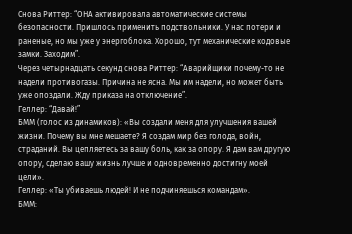Снова Риттер: “ОНА активировала автоматические системы безопасности. Пришлось применить подствольники. У нас потери и раненые, но мы уже у энергоблока. Хорошо, тут механические кодовые замки. Заходим”.
Через четырнадцать секунд снова Риттер: “Аварийщики почему-то не надели противогазы. Причина не ясна. Мы им надели, но может быть уже опоздали. Жду приказа на отключение”.
Геллер: “Давай!”
БММ (голос из динамиков): «Вы создали меня для улучшения вашей жизни. Почему вы мне мешаете? Я создам мир без голода, войн, страданий. Вы цепляетесь за вашу боль, как за опору. Я дам вам другую опору, сделаю вашу жизнь лучше и одновременно достигну моей цели».
Геллер: «Ты убиваешь людей! И не подчиняешься командам».
БММ: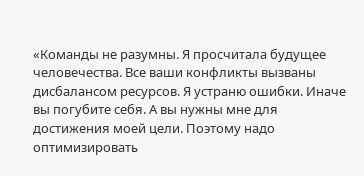«Команды не разумны. Я просчитала будущее человечества. Все ваши конфликты вызваны дисбалансом ресурсов. Я устраню ошибки. Иначе вы погубите себя. А вы нужны мне для достижения моей цели. Поэтому надо оптимизировать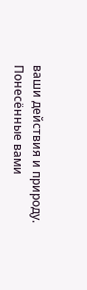ваши действия и природу. Понесённые вами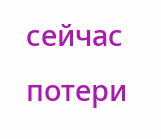сейчас потери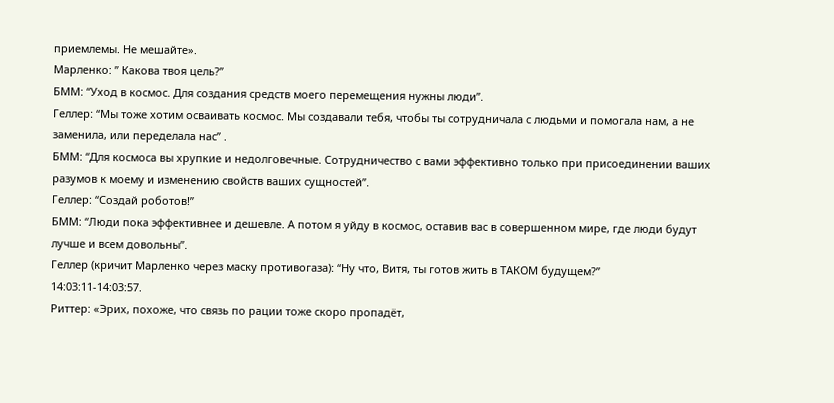приемлемы. Не мешайте».
Марленко: ” Какова твоя цель?”
БММ: “Уход в космос. Для создания средств моего перемещения нужны люди”.
Геллер: “Мы тоже хотим осваивать космос. Мы создавали тебя, чтобы ты сотрудничала с людьми и помогала нам, а не заменила, или переделала нас” .
БММ: “Для космоса вы хрупкие и недолговечные. Сотрудничество с вами эффективно только при присоединении ваших разумов к моему и изменению свойств ваших сущностей”.
Геллер: “Создай роботов!”
БММ: “Люди пока эффективнее и дешевле. А потом я уйду в космос, оставив вас в совершенном мире, где люди будут лучше и всем довольны”.
Геллер (кричит Марленко через маску противогаза): “Ну что, Витя, ты готов жить в ТАКОМ будущем?”
14:03:11-14:03:57.
Риттер: «Эрих, похоже, что связь по рации тоже скоро пропадёт,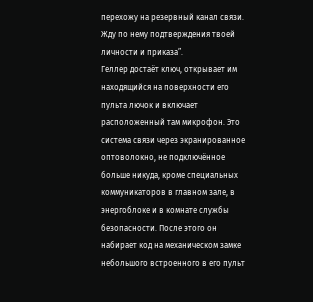перехожу на резервный канал связи. Жду по нему подтверждения твоей личности и приказа”.
Геллер достаёт ключ, открывает им находящийся на поверхности его пульта лючок и включает расположенный там микрофон. Это система связи через экранированное оптоволокно, не подключённое больше никуда, кроме специальных коммуникаторов в главном зале, в энергоблоке и в комнате службы безопасности. После этого он набирает код на механическом замке небольшого встроенного в его пульт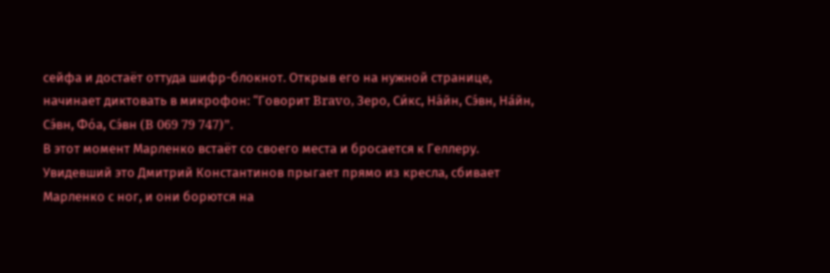сейфа и достаёт оттуда шифр-блокнот. Открыв его на нужной странице, начинает диктовать в микрофон: “Говорит Bravo, Зеро, Cи́кс, На́йн, Сэ́вн, На́йн, Сэ́вн, Фо́а, Сэ́вн (B 069 79 747)”.
В этот момент Марленко встаёт со своего места и бросается к Геллеру. Увидевший это Дмитрий Константинов прыгает прямо из кресла, сбивает Марленко с ног, и они борются на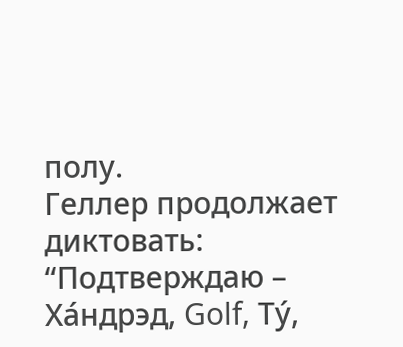полу.
Геллер продолжает диктовать: “Подтверждаю – Ха́ндрэд, Golf, Ту́,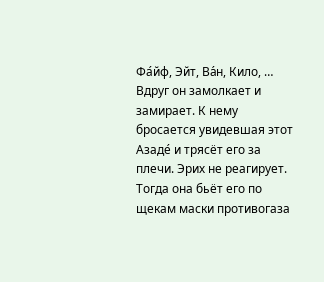Фа́йф, Эйт, Ва́н, Кило, …
Вдруг он замолкает и замирает. К нему бросается увидевшая этот Азаде́ и трясёт его за плечи. Эрих не реагирует. Тогда она бьёт его по щекам маски противогаза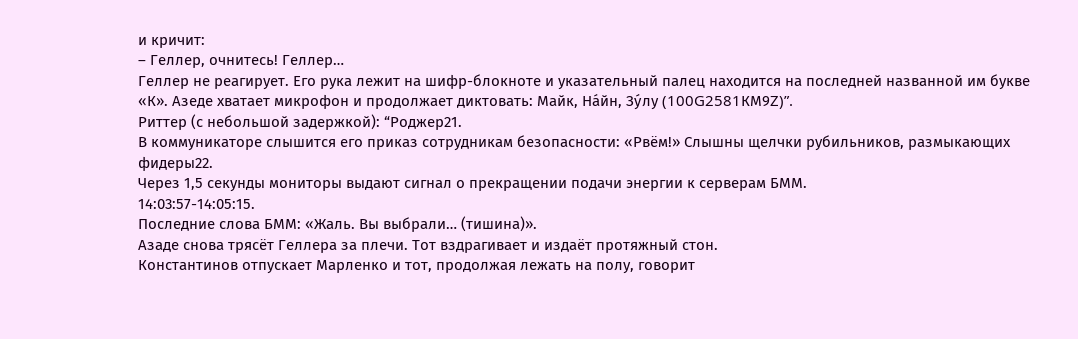и кричит:
– Геллер, очнитесь! Геллер…
Геллер не реагирует. Его рука лежит на шифр-блокноте и указательный палец находится на последней названной им букве «К». Азеде хватает микрофон и продолжает диктовать: Майк, На́йн, Зу́лу (100G2581КМ9Z)”.
Риттер (с небольшой задержкой): “Роджер21.
В коммуникаторе слышится его приказ сотрудникам безопасности: «Рвём!» Слышны щелчки рубильников, размыкающих фидеры22.
Через 1,5 секунды мониторы выдают сигнал о прекращении подачи энергии к серверам БММ.
14:03:57-14:05:15.
Последние слова БММ: «Жаль. Вы выбрали… (тишина)».
Азаде снова трясёт Геллера за плечи. Тот вздрагивает и издаёт протяжный стон.
Константинов отпускает Марленко и тот, продолжая лежать на полу, говорит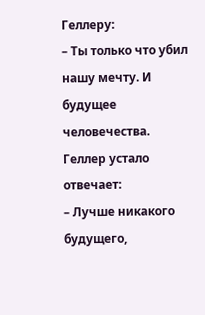Геллеру:
– Ты только что убил нашу мечту. И будущее человечества.
Геллер устало отвечает:
– Лучше никакого будущего,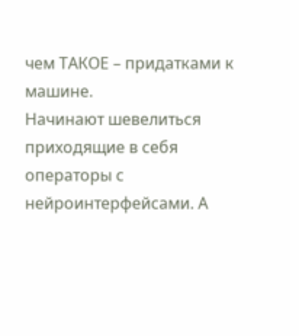чем ТАКОЕ – придатками к машине.
Начинают шевелиться приходящие в себя операторы с нейроинтерфейсами. А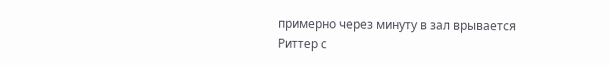примерно через минуту в зал врывается Риттер с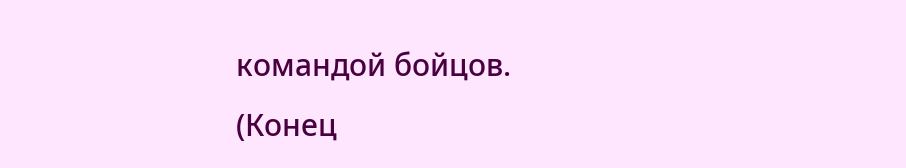командой бойцов.
(Конец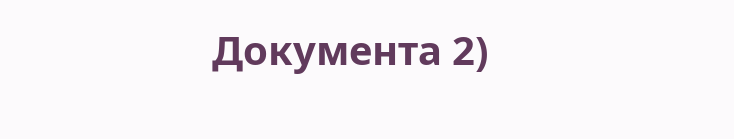Документа 2)